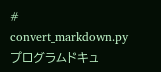# convert_markdown.py プログラムドキュ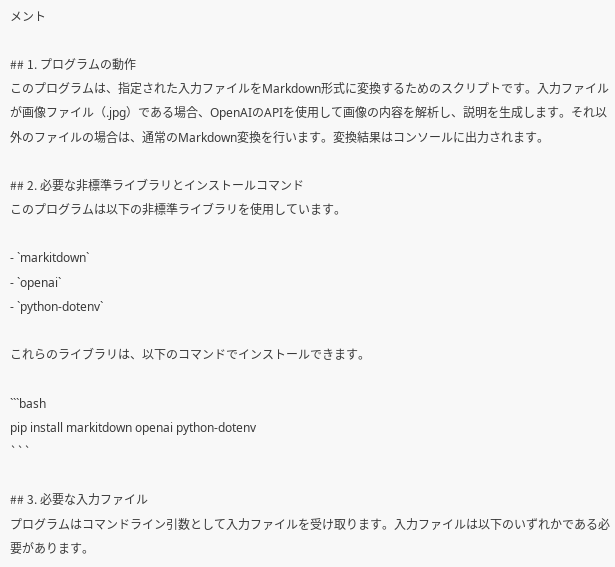メント

## 1. プログラムの動作
このプログラムは、指定された入力ファイルをMarkdown形式に変換するためのスクリプトです。入力ファイルが画像ファイル（.jpg）である場合、OpenAIのAPIを使用して画像の内容を解析し、説明を生成します。それ以外のファイルの場合は、通常のMarkdown変換を行います。変換結果はコンソールに出力されます。

## 2. 必要な非標準ライブラリとインストールコマンド
このプログラムは以下の非標準ライブラリを使用しています。

- `markitdown`
- `openai`
- `python-dotenv`

これらのライブラリは、以下のコマンドでインストールできます。

```bash
pip install markitdown openai python-dotenv
```

## 3. 必要な入力ファイル
プログラムはコマンドライン引数として入力ファイルを受け取ります。入力ファイルは以下のいずれかである必要があります。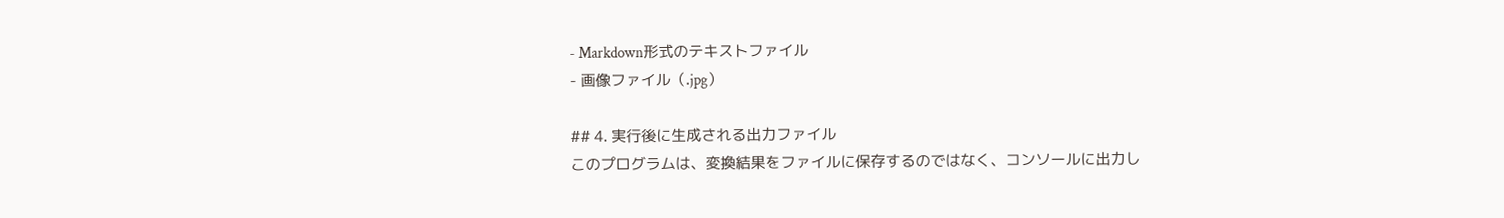- Markdown形式のテキストファイル
- 画像ファイル（.jpg）

## 4. 実行後に生成される出力ファイル
このプログラムは、変換結果をファイルに保存するのではなく、コンソールに出力し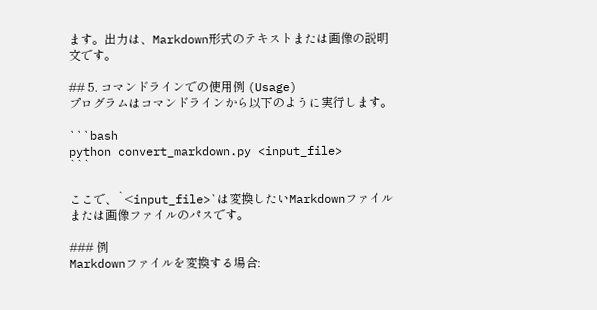ます。出力は、Markdown形式のテキストまたは画像の説明文です。

## 5. コマンドラインでの使用例 (Usage)
プログラムはコマンドラインから以下のように実行します。

```bash
python convert_markdown.py <input_file>
```

ここで、`<input_file>`は変換したいMarkdownファイルまたは画像ファイルのパスです。

### 例
Markdownファイルを変換する場合: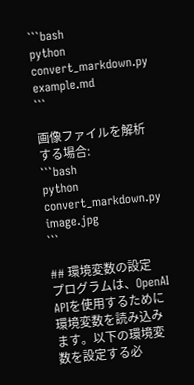```bash
python convert_markdown.py example.md
```

画像ファイルを解析する場合:
```bash
python convert_markdown.py image.jpg
```

## 環境変数の設定
プログラムは、OpenAI APIを使用するために環境変数を読み込みます。以下の環境変数を設定する必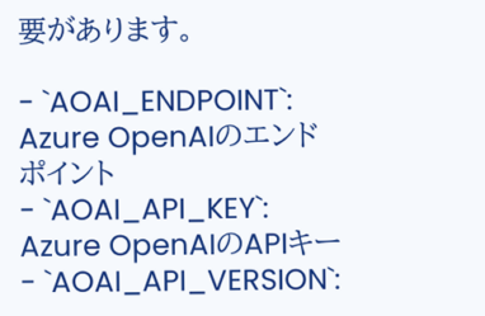要があります。

- `AOAI_ENDPOINT`: Azure OpenAIのエンドポイント
- `AOAI_API_KEY`: Azure OpenAIのAPIキー
- `AOAI_API_VERSION`: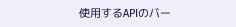使用するAPIのバー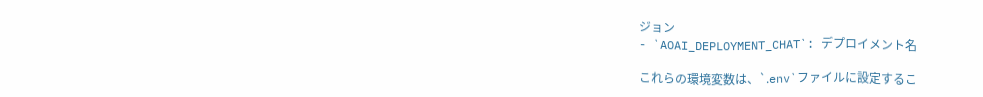ジョン
- `AOAI_DEPLOYMENT_CHAT`: デプロイメント名

これらの環境変数は、`.env`ファイルに設定するこ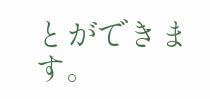とができます。